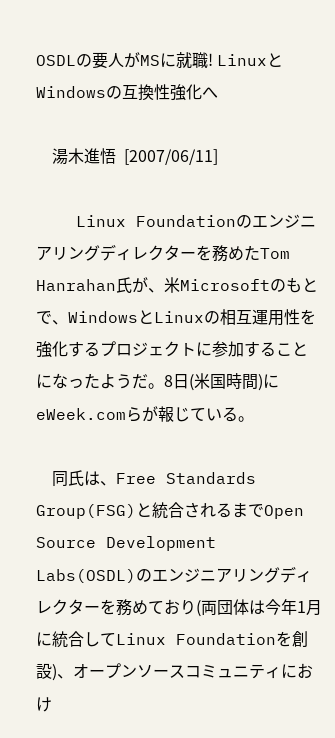OSDLの要人がMSに就職! LinuxとWindowsの互換性強化へ

    湯木進悟  [2007/06/11]

    Linux Foundationのエンジニアリングディレクターを務めたTom Hanrahan氏が、米Microsoftのもとで、WindowsとLinuxの相互運用性を強化するプロジェクトに参加することになったようだ。8日(米国時間)にeWeek.comらが報じている。

    同氏は、Free Standards Group(FSG)と統合されるまでOpen Source Development Labs(OSDL)のエンジニアリングディレクターを務めており(両団体は今年1月に統合してLinux Foundationを創設)、オープンソースコミュニティにおけ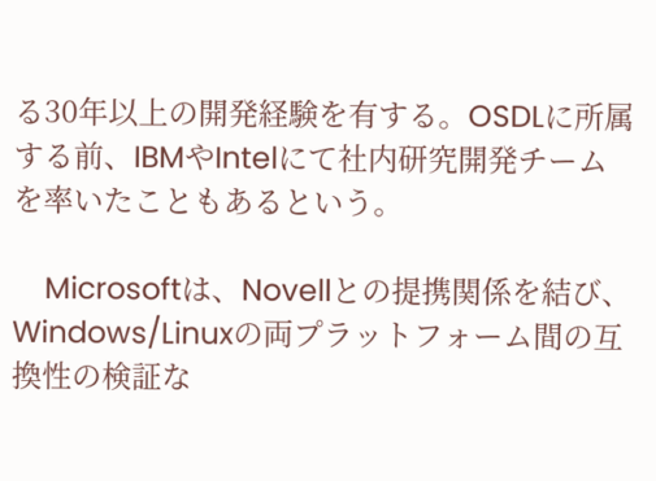る30年以上の開発経験を有する。OSDLに所属する前、IBMやIntelにて社内研究開発チームを率いたこともあるという。

    Microsoftは、Novellとの提携関係を結び、Windows/Linuxの両プラットフォーム間の互換性の検証な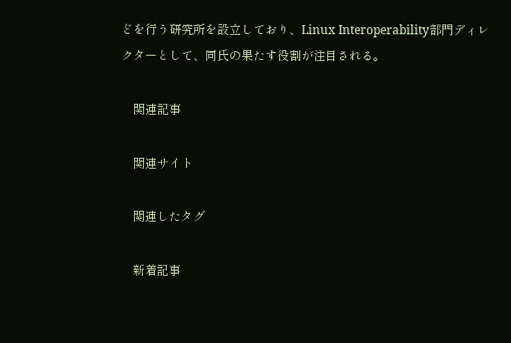どを行う研究所を設立しており、Linux Interoperability部門ディレクターとして、同氏の果たす役割が注目される。

    関連記事

    関連サイト

    関連したタグ

    新着記事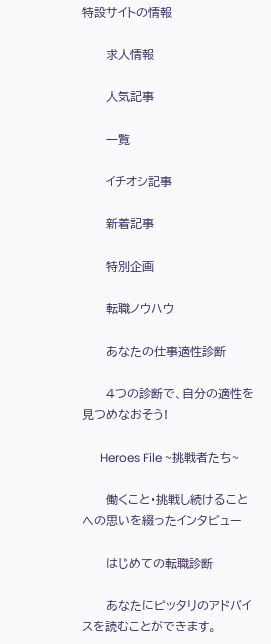特設サイトの情報

      求人情報

      人気記事

      一覧

      イチオシ記事

      新着記事

      特別企画

      転職ノウハウ

      あなたの仕事適性診断

      4つの診断で、自分の適性を見つめなおそう!

      Heroes File ~挑戦者たち~

      働くこと・挑戦し続けることへの思いを綴ったインタビュー

      はじめての転職診断

      あなたにピッタリのアドバイスを読むことができます。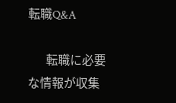転職Q&A

      転職に必要な情報が収集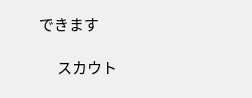できます

      スカウト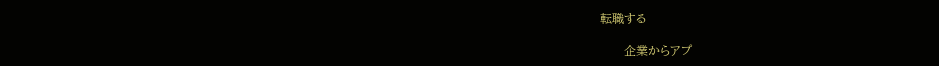転職する

      企業からアプ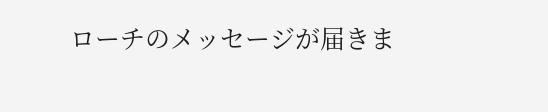ローチのメッセージが届きま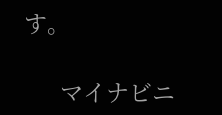す。

      マイナビニ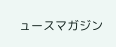ュースマガジン